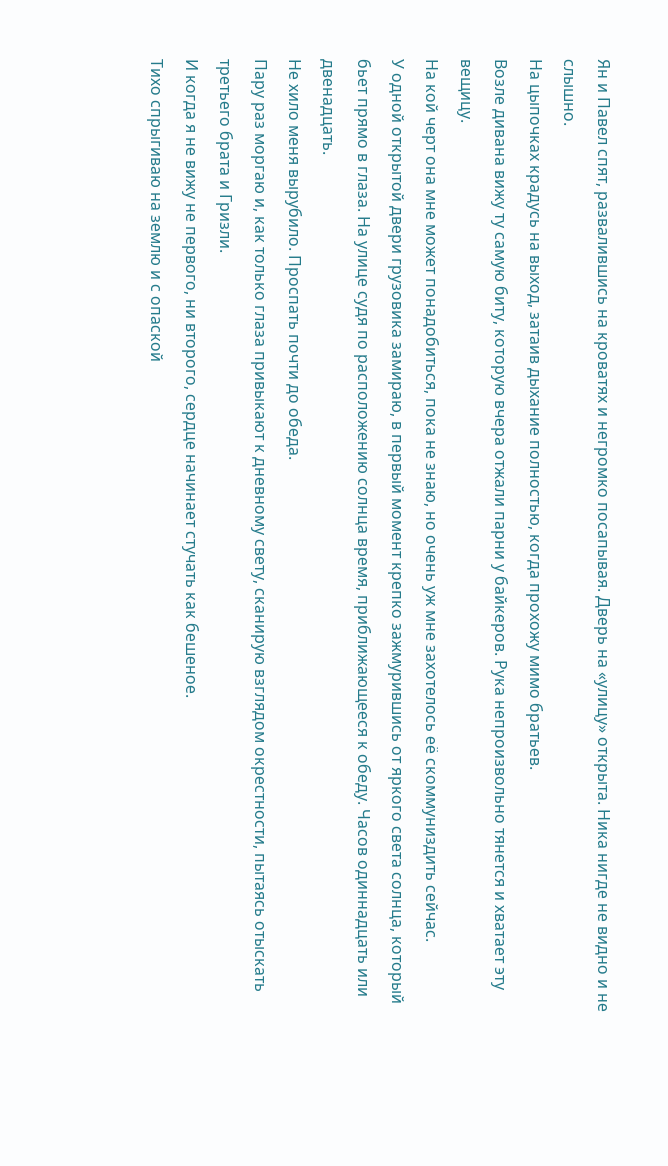Ян и Павел спят, развалившись на кроватях и негромко посапывая. Дверь на «улицу» открыта. Ника нигде не видно и не слышно.
На цыпочках крадусь на выход, затаив дыхание полностью, когда прохожу мимо братьев.
Возле дивана вижу ту самую биту, которую вчера отжали парни у байкеров. Рука непроизвольно тянется и хватает эту вещицу.
На кой черт она мне может понадобиться, пока не знаю, но очень уж мне захотелось её скоммуниздить сейчас.
У одной открытой двери грузовика замираю, в первый момент крепко зажмурившись от яркого света солнца, который бьет прямо в глаза. На улице судя по расположению солнца время, приближающееся к обеду. Часов одиннадцать или двенадцать.
Не хило меня вырубило. Проспать почти до обеда.
Пару раз моргаю и, как только глаза привыкают к дневному свету, сканирую взглядом окрестности, пытаясь отыскать третьего брата и Гризли.
И когда я не вижу не первого, ни второго, сердце начинает стучать как бешеное.
Тихо спрыгиваю на землю и с опаской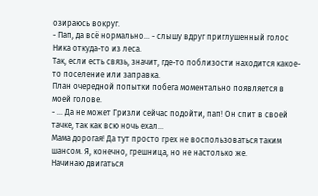озираюсь вокруг.
- Пап, да всё нормально… - слышу вдруг приглушенный голос Ника откуда-то из леса.
Так, если есть связь, значит, где-то поблизости находится какое-то поселение или заправка.
План очередной попытки побега моментально появляется в моей голове.
- … Да не может Гризли сейчас подойти, пап! Он спит в своей тачке, так как всю ночь ехал…
Мама дорогая! Да тут просто грех не воспользоваться таким шансом. Я, конечно, грешница, но не настолько же.
Начинаю двигаться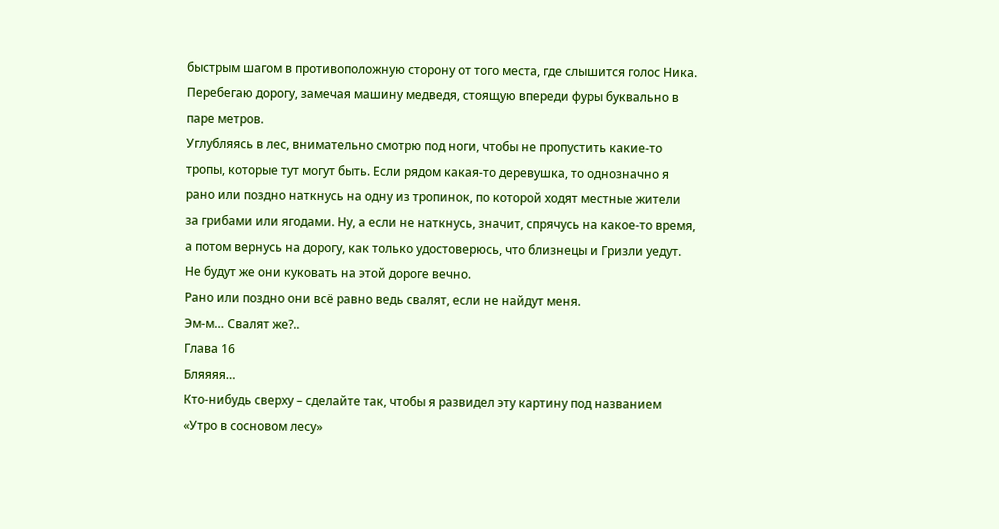быстрым шагом в противоположную сторону от того места, где слышится голос Ника. Перебегаю дорогу, замечая машину медведя, стоящую впереди фуры буквально в паре метров.
Углубляясь в лес, внимательно смотрю под ноги, чтобы не пропустить какие-то тропы, которые тут могут быть. Если рядом какая-то деревушка, то однозначно я рано или поздно наткнусь на одну из тропинок, по которой ходят местные жители за грибами или ягодами. Ну, а если не наткнусь, значит, спрячусь на какое-то время, а потом вернусь на дорогу, как только удостоверюсь, что близнецы и Гризли уедут.
Не будут же они куковать на этой дороге вечно.
Рано или поздно они всё равно ведь свалят, если не найдут меня.
Эм-м… Свалят же?..
Глава 16
Бляяяя…
Кто-нибудь сверху – сделайте так, чтобы я развидел эту картину под названием «Утро в сосновом лесу»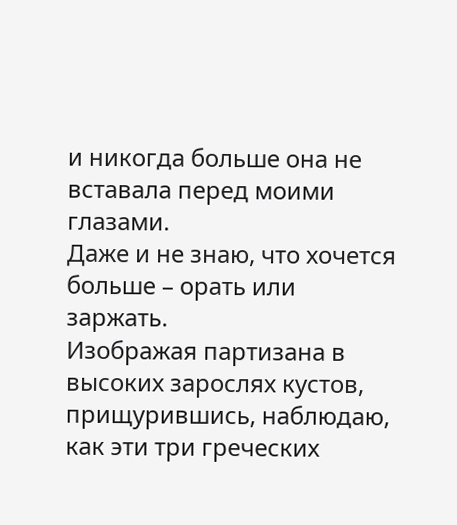и никогда больше она не вставала перед моими глазами.
Даже и не знаю, что хочется больше – орать или заржать.
Изображая партизана в высоких зарослях кустов, прищурившись, наблюдаю, как эти три греческих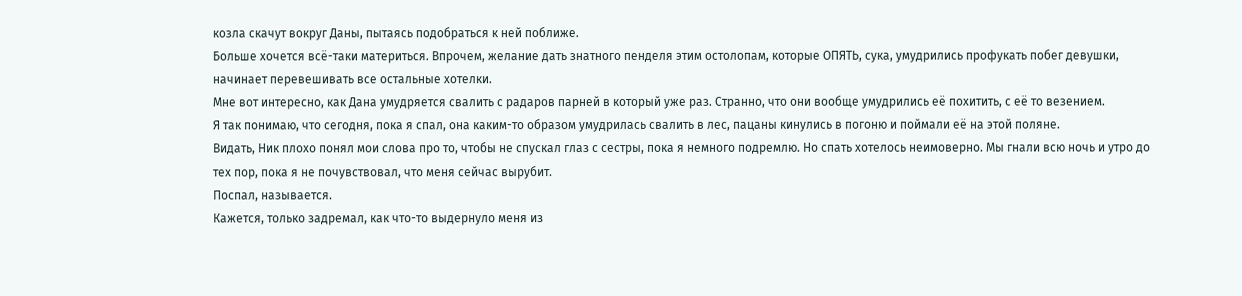козла скачут вокруг Даны, пытаясь подобраться к ней поближе.
Больше хочется всё-таки материться. Впрочем, желание дать знатного пенделя этим остолопам, которые ОПЯТЬ, сука, умудрились профукать побег девушки, начинает перевешивать все остальные хотелки.
Мне вот интересно, как Дана умудряется свалить с радаров парней в который уже раз. Странно, что они вообще умудрились её похитить, с её то везением.
Я так понимаю, что сегодня, пока я спал, она каким-то образом умудрилась свалить в лес, пацаны кинулись в погоню и поймали её на этой поляне.
Видать, Ник плохо понял мои слова про то, чтобы не спускал глаз с сестры, пока я немного подремлю. Но спать хотелось неимоверно. Мы гнали всю ночь и утро до тех пор, пока я не почувствовал, что меня сейчас вырубит.
Поспал, называется.
Кажется, только задремал, как что-то выдернуло меня из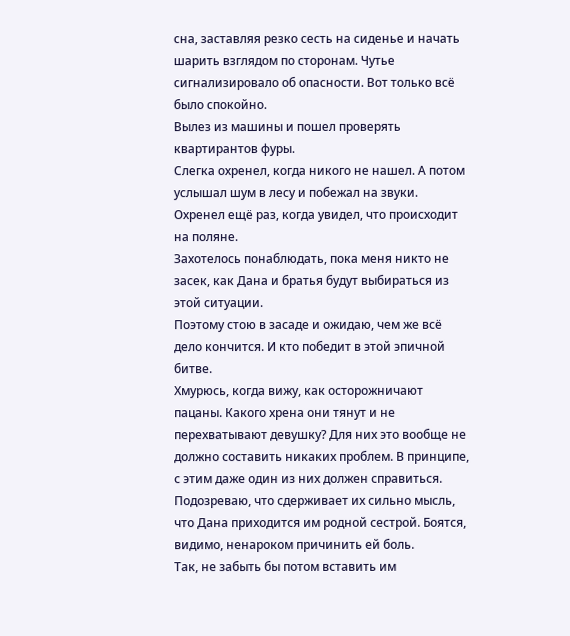сна, заставляя резко сесть на сиденье и начать шарить взглядом по сторонам. Чутье сигнализировало об опасности. Вот только всё было спокойно.
Вылез из машины и пошел проверять квартирантов фуры.
Слегка охренел, когда никого не нашел. А потом услышал шум в лесу и побежал на звуки. Охренел ещё раз, когда увидел, что происходит на поляне.
Захотелось понаблюдать, пока меня никто не засек, как Дана и братья будут выбираться из этой ситуации.
Поэтому стою в засаде и ожидаю, чем же всё дело кончится. И кто победит в этой эпичной битве.
Хмурюсь, когда вижу, как осторожничают пацаны. Какого хрена они тянут и не перехватывают девушку? Для них это вообще не должно составить никаких проблем. В принципе, с этим даже один из них должен справиться.
Подозреваю, что сдерживает их сильно мысль, что Дана приходится им родной сестрой. Боятся, видимо, ненароком причинить ей боль.
Так, не забыть бы потом вставить им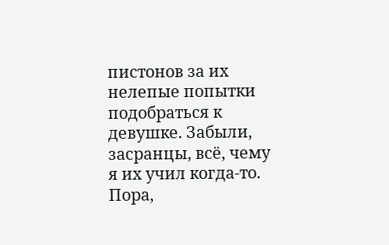пистонов за их нелепые попытки подобраться к девушке. Забыли, засранцы, всё, чему я их учил когда-то.
Пора,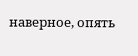наверное, опять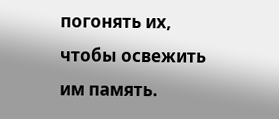погонять их, чтобы освежить им память.